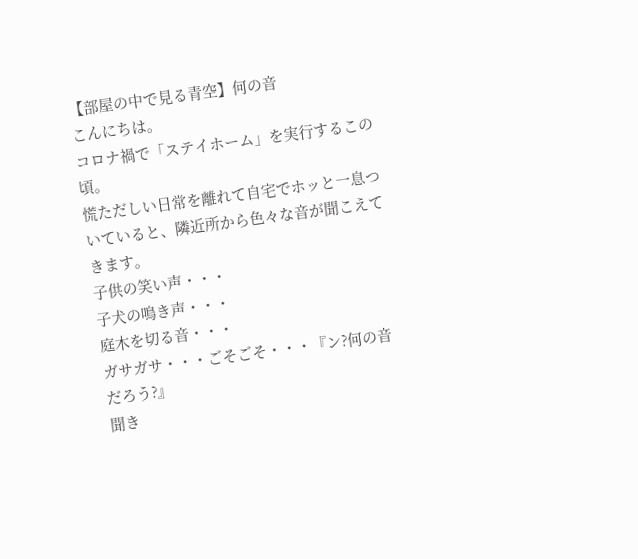【部屋の中で見る青空】何の音
こんにちは。
コロナ禍で「ステイホーム」を実行するこの頃。
慌ただしい日常を離れて自宅でホッと一息ついていると、隣近所から色々な音が聞こえてきます。
子供の笑い声・・・
子犬の鳴き声・・・
庭木を切る音・・・
ガサガサ・・・ごそごそ・・・『ン?何の音だろう?』
聞き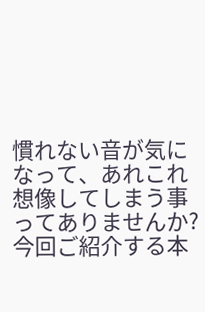慣れない音が気になって、あれこれ想像してしまう事ってありませんか?
今回ご紹介する本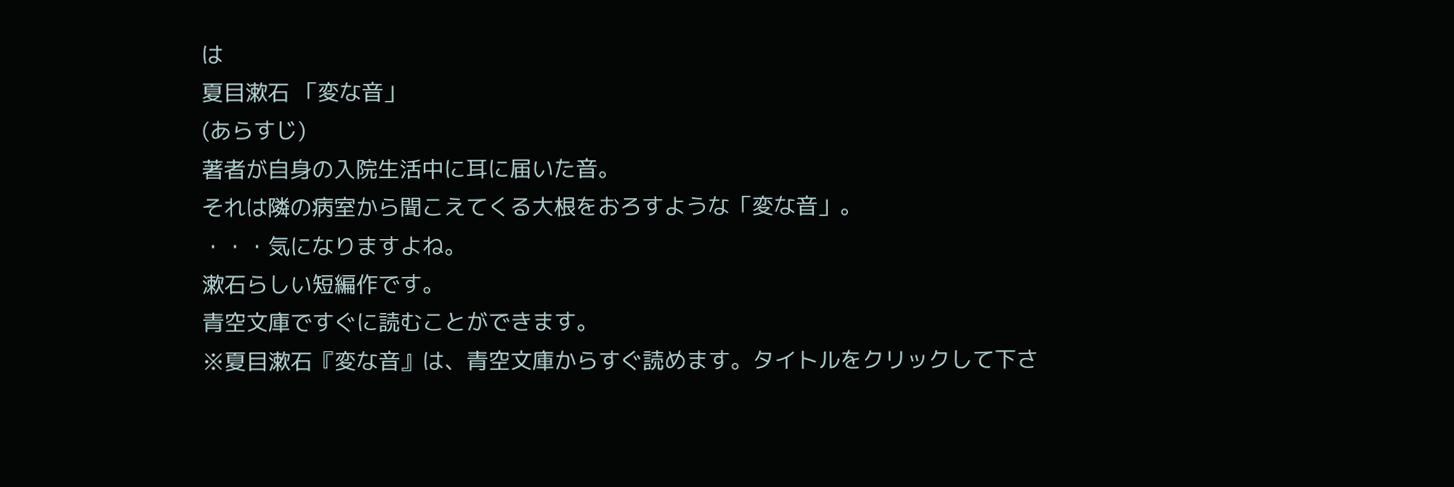は
夏目漱石 「変な音」
(あらすじ)
著者が自身の入院生活中に耳に届いた音。
それは隣の病室から聞こえてくる大根をおろすような「変な音」。
・・・気になりますよね。
漱石らしい短編作です。
青空文庫ですぐに読むことができます。
※夏目漱石『変な音』は、青空文庫からすぐ読めます。タイトルをクリックして下さ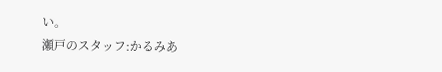い。
瀬戸のスタッフ:かるみあ